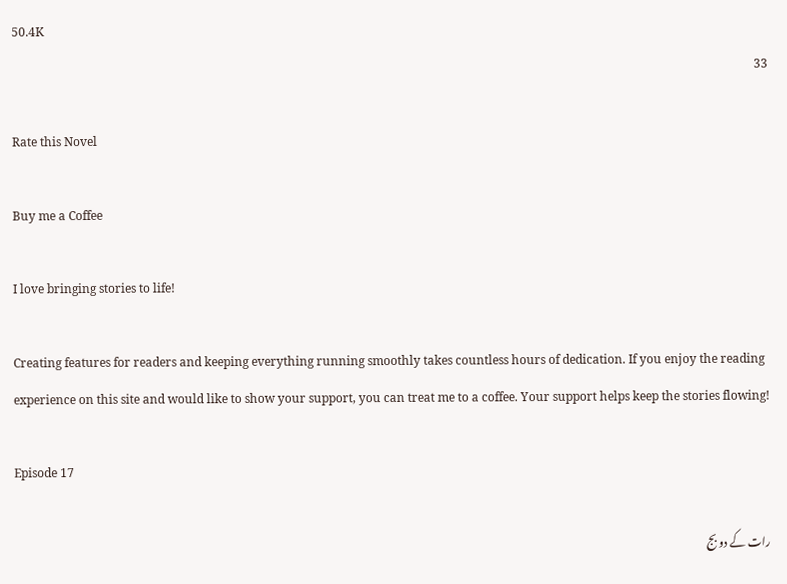50.4K
33

Rate this Novel

Buy me a Coffee

I love bringing stories to life!

Creating features for readers and keeping everything running smoothly takes countless hours of dedication. If you enjoy the reading experience on this site and would like to show your support, you can treat me to a coffee. Your support helps keep the stories flowing!

Episode 17

رات کے دو بج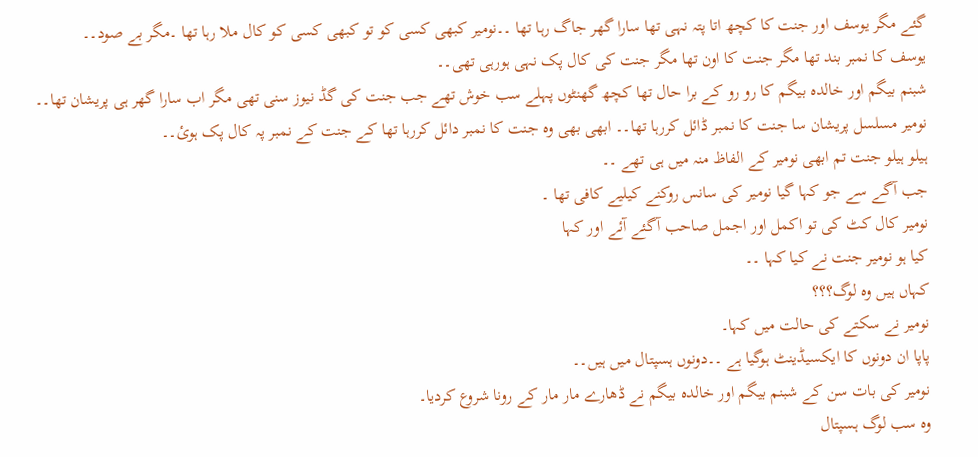گئے مگر یوسف اور جنت کا کچھ اتا پتہ نہی تھا سارا گھر جاگ رہا تھا ۔۔نومیر کبھی کسی کو تو کبھی کسی کو کال ملا رہا تھا ۔مگر بے صود۔۔
یوسف کا نمبر بند تھا مگر جنت کا اون تھا مگر جنت کی کال پک نہی ہورہی تھی۔۔
شبنم بیگم اور خالدہ بیگم کا رو رو کے برا حال تھا کچھ گھنٹوں پہلے سب خوش تھے جب جنت کی گڈ نیوز سنی تھی مگر اب سارا گھر ہی پریشان تھا۔۔
نومیر مسلسل پریشان سا جنت کا نمبر ڈائل کررہا تھا۔۔ ابھی بھی وہ جنت کا نمبر دائل کررہا تھا کے جنت کے نمبر پہ کال پک ہوئ۔۔
ہیلو ہیلو جنت تم ابھی نومیر کے الفاظ منہ میں ہی تھے ۔۔
جب آگے سے جو کہا گیا نومیر کی سانس روکنے کیلیے کافی تھا ۔
نومیر کال کٹ کی تو اکمل اور اجمل صاحب آگئے آئے اور کہا
کیا ہو نومیر جنت نے کیا کہا ۔۔
کہاں ہیں وہ لوگ؟؟؟
نومیر نے سکتے کی حالت میں کہا۔
پاپا ان دونوں کا ایکسیڈینٹ ہوگیا ہے ۔۔دونوں ہسپتال میں ہیں۔۔
نومیر کی بات سن کے شبنم بیگم اور خالدہ بیگم نے ڈھارے مار مار کے رونا شروع کردیا۔
وہ سب لوگ ہسپتال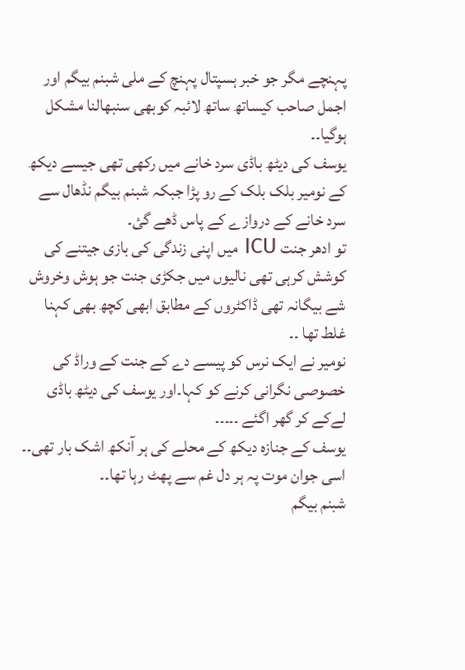پہنچے مگر جو خبر ہسپتال پہنچ کے ملی شبنم بیگم اور اجمل صاحب کیساتھ ساتھ لائبہ کوبھی سنبھالنا مشکل ہوگیا۔۔
یوسف کی دیٹھ باڈی سرد خانے میں رکھی تھی جیسے دیکھ کے نومیر بلک بلک کے رو پڑا جبکہ شبنم بیگم نڈھال سے سرد خانے کے دروازے کے پاس ڈھے گئ۔
تو ادھر جنت ICU میں اپنی زندگی کی بازی جیتنے کی کوشش کرہی تھی نالیوں میں جکڑی جنت جو ہوش وخروش شے بیگانہ تھی ڈاکٹروں کے مطابق ابھی کچھ بھی کہنا غلط تھا ۔۔
نومیر نے ایک نرس کو پیسے دے کے جنت کے وراڈ کی خصوصی نگرانی کرنے کو کہا۔اور یوسف کی دیٹھ باڈی لےکے کر گھر اگئے ۔۔۔۔۔
یوسف کے جنازہ دیکھ کے محلے کی ہر آنکھ اشک بار تھی۔۔
اسی جوان موت پہ ہر دل غم سے پھٹ رہا تھا۔۔
شبنم بیگم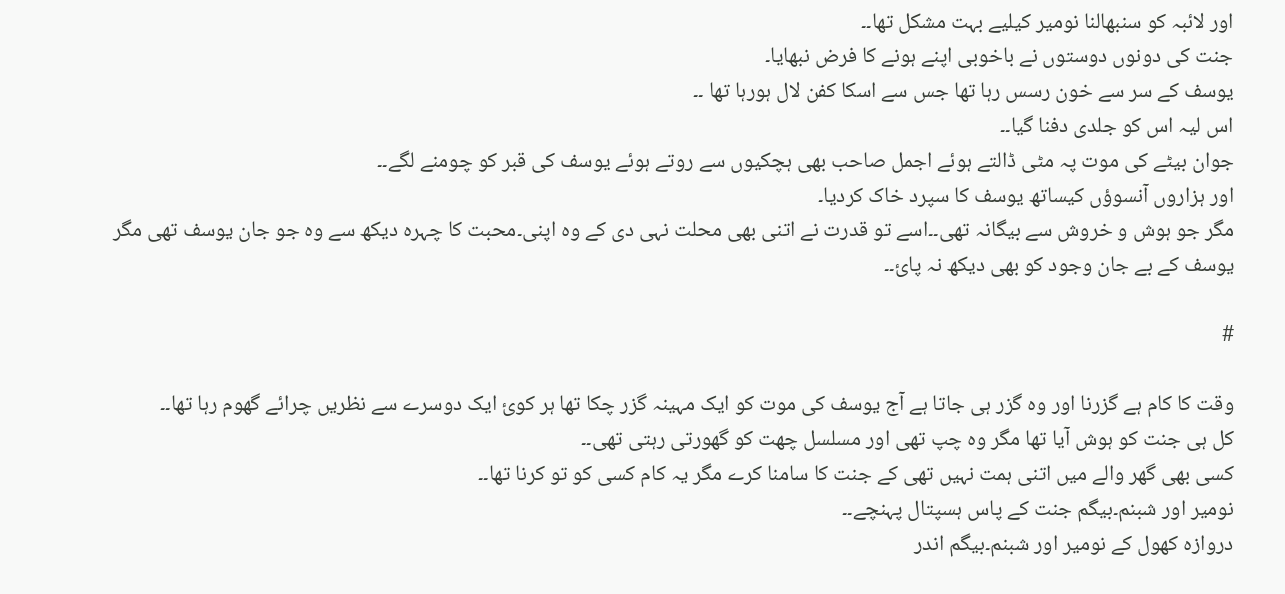اور لائبہ کو سنبھالنا نومیر کیلیے بہت مشکل تھا۔۔
جنت کی دونوں دوستوں نے باخوبی اپنے ہونے کا فرض نبھایا۔
یوسف کے سر سے خون رسس رہا تھا جس سے اسکا کفن لال ہورہا تھا ۔۔
اس لیہ اس کو جلدی دفنا گیا۔۔
جوان بیٹے کی موت پہ مٹی ڈالتے ہوئے اجمل صاحب بھی ہچکیوں سے روتے ہوئے یوسف کی قبر کو چومنے لگے۔۔
اور ہزاروں آنسوؤں کیساتھ یوسف کا سپرد خاک کردیا۔
مگر جو ہوش و خروش سے بیگانہ تھی۔۔اسے تو قدرت نے اتنی بھی محلت نہی دی کے وہ اپنی۔محبت کا چہرہ دیکھ سے وہ جو جان یوسف تھی مگر یوسف کے بے جان وجود کو بھی دیکھ نہ پائ۔۔

#

وقت کا کام ہے گزرنا اور وہ گزر ہی جاتا ہے آج یوسف کی موت کو ایک مہینہ گزر چکا تھا ہر کوئ ایک دوسرے سے نظریں چرائے گھوم رہا تھا۔۔
کل ہی جنت کو ہوش آیا تھا مگر وہ چپ تھی اور مسلسل چھت کو گھورتی رہتی تھی۔۔
کسی بھی گھر والے میں اتنی ہمت نہیں تھی کے جنت کا سامنا کرے مگر یہ کام کسی کو تو کرنا تھا۔۔
نومیر اور شبنم۔بیگم جنت کے پاس ہسپتال پہنچے۔۔
دروازہ کھول کے نومیر اور شبنم۔بیگم اندر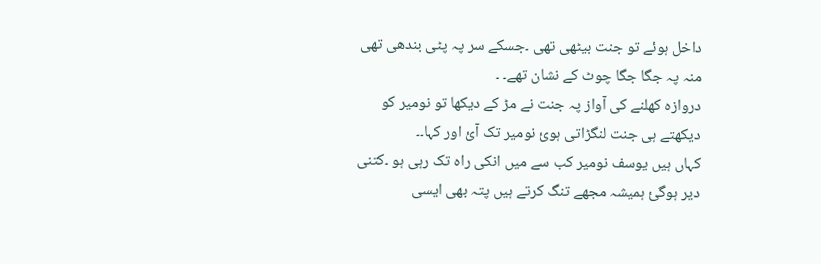داخل ہوئے تو جنت بیٹھی تھی ۔جسکے سر پہ پٹی بندھی تھی منہ پہ جگا جگا چوٹ کے نشان تھے۔ ۔
دروازہ کھلنے کی آواز پہ جنت نے مڑ کے دیکھا تو نومیر کو دیکھتے ہی جنت لنگڑاتی ہوئ نومیر تک آئ اور کہا۔۔
کہاں ہیں یوسف نومیر کب سے میں انکی راہ تک رہی ہو ۔کتنی دیر ہوگئ ہمیشہ مجھے تنگ کرتے ہیں پتہ بھی ایسی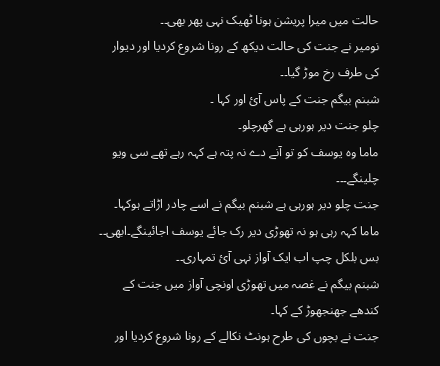حالت میں میرا پریشن ہونا ٹھیک نہی پھر بھی۔۔
نومیر نے جنت کی حالت دیکھ کے رونا شروع کردیا اور دیوار کی طرف رخ موڑ گیا۔۔
شبنم بیگم جنت کے پاس آئ اور کہا ۔
چلو جنت دیر ہورہی ہے گھرچلو۔
ماما وہ یوسف کو تو آنے دے نہ پتہ ہے کہہ رہے تھے سی ویو چلینگے۔۔۔
جنت چلو دیر ہورہی ہے شبنم بیگم نے اسے چادر اڑاتے ہوکہا۔
ماما کہہ رہی ہو نہ تھوڑی دیر رک جائے یوسف اجائینگے۔ابھی۔۔
بس بلکل چپ اب ایک آواز نہی آئ تمہاری۔۔
شبنم بیگم نے غصہ میں تھوڑی اونچی آواز میں جنت کے کندھے جھنجھوڑ کے کہا۔
جنت نے بچوں کی طرح ہونٹ نکالے کے رونا شروع کردیا اور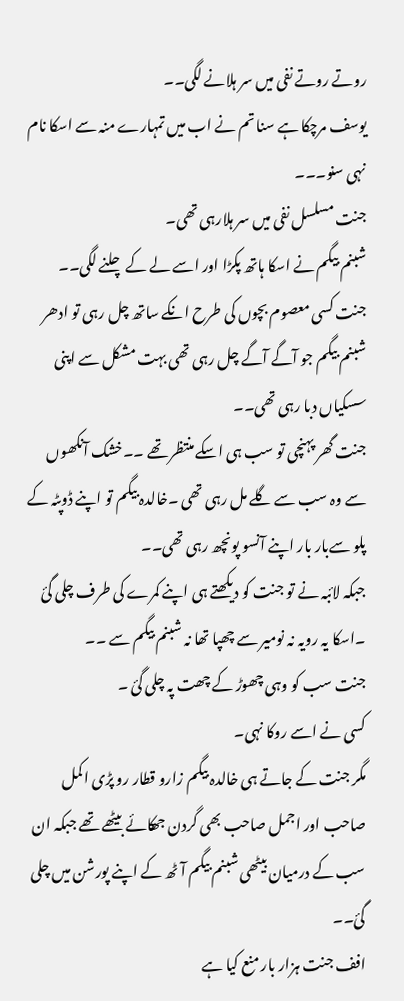روتے روتے نفی میں سر ہلانے لگی۔۔
یوسف مرچکا ہے سنا تم نے اب میں تمہارے منہ سے اسکا نام نہی سنو۔۔۔
جنت مسلسل نفی میں سر ہلارہی تھی۔
شبنم بیگم نے اسکا ہاتھ پکڑا اور اسے لے کے چلنے لگی۔۔
جنت کسی معصوم بچوں کی طرح انکے ساتھ چل رہی تو ادھر شبنم بیگم جو آگے آگے چل رہی تھی بہت مشکل سے اپنی سسکیاں دبا رہی تھی۔۔
جنت گھر پہنچی تو سب ہی اسکے منتظر تھے ۔۔خشک آنکھوں سے وہ سب سے گلے مل رہی تھی ۔خالدہ بیگم تو اپنے ڈوپٹہ کے پلو سےبار بار اپنے آنسو پونچھ رہی تھی۔۔
جبکہ لائبہ نے تو جنت کو دیکھتے ہی اپنے کمرے کی طرف چلی گئ ۔اسکا یہ رویہ نہ نومیر سے چھپا تھا نہ شبنم بیگم سے ۔۔
جنت سب کو وہی چھوڑ کے چھت پہ چلی گئ ۔
کسی نے اسے روکا نہی۔
مگر جنت کے جاتے ہی خالدہ بیگم زارو قطار رو پڑی اکمل صاحب اور اجمل صاحب بھی گردن جھکائے بیٹھے تھے جبکہ ان سب کے درمیان بیٹھی شبنم بیگم آٹھ کے اپنے پورشن میں چلی گئ۔۔
افف جنت ہزار بار منع کیا ہے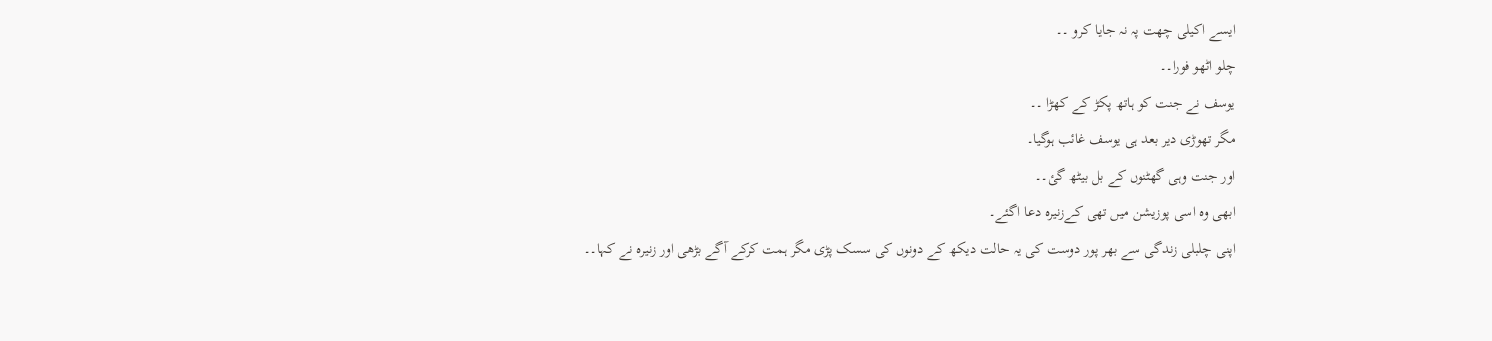ایسے اکیلی چھت پہ نہ جایا کرو ۔۔
چلو اٹھو فورا۔۔
یوسف نے جنت کو ہاتھ پکڑ کے کھڑا ۔۔
مگر تھوڑی دیر بعد ہی یوسف غائب ہوگیا۔
اور جنت وہی گھٹنوں کے بل بیٹھ گئ۔۔
ابھی وہ اسی پوزیشن میں تھی کےزنیرہ دعا اگئے۔
اپنی چلبلی زندگی سے بھر پور دوست کی یہ حالت دیکھ کے دونوں کی سسک پڑی مگر ہمت کرکے آگے بڑھی اور زنیرہ نے کہا۔۔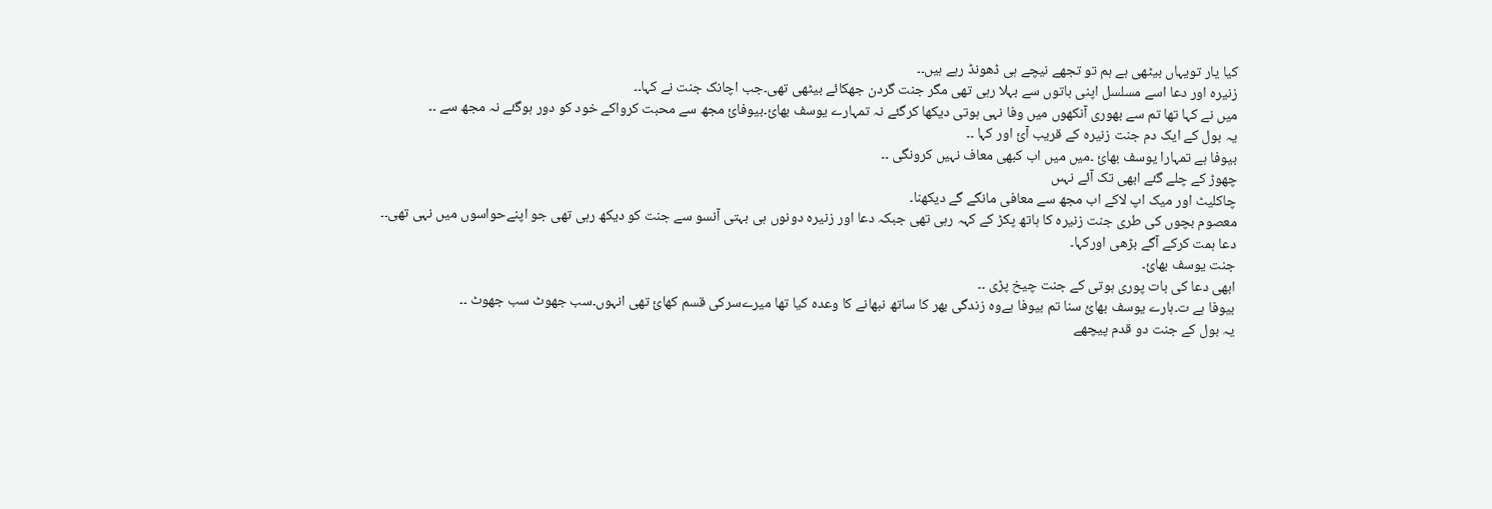کیا یار تویہاں بیٹھی ہے ہم تو تجھے نیچے ہی ڈھونڈ رہے ہیں۔۔
زنیرہ اور دعا اسے مسلسل اپنی باتوں سے بہلا رہی تھی مگر جنت گردن جھکائے بیٹھی تھی۔جب اچانک جنت نے کہا۔۔
میں نے کہا تھا تم سے بھوری آنکھوں میں وفا نہی ہوتی دیکھا کرگئے نہ تمہارے یوسف بھائ۔بیوفائ مجھ سے محبت کرواکے خود کو دور ہوگئے نہ مجھ سے ۔۔
یہ بول کے ایک دم جنت زنیرہ کے قریب آئ اور کہا ۔۔
بیوفا ہے تمہارا یوسف بھائ ۔میں میں اب کبھی معاف نہیں کرونگی ۔۔
چھوڑ کے چلے گئے ابھی تک آئے نہںں
چاکلیٹ اور میک اپ لاکے اب مجھ سے معافی مانگے گے دیکھنا۔
معصوم بچوں کی طری جنت زنیرہ کا ہاتھ پکڑ کے کہہ رہی تھی جبکہ دعا اور زنیرہ دونوں ہی بہتی آنسو سے جنت کو دیکھ رہی تھی جو اپنےحواسوں میں نہی تھی۔۔
دعا ہمت کرکے آگے بڑھی اورکہا۔
جنت یوسف بھائ۔
ابھی دعا کی بات پوری ہوتی کے جنت چیخ پڑی ۔۔
بیوفا ہے ت۔ہارے یوسف بھائ سنا تم بیوفا ہےوہ زندگی بھر کا ساتھ نبھانے کا وعدہ کیا تھا میرےسرکی قسم کھائ تھی انہوں۔سب جھوٹ سب جھوٹ ۔۔
یہ بول کے جنت دو قدم پیچھے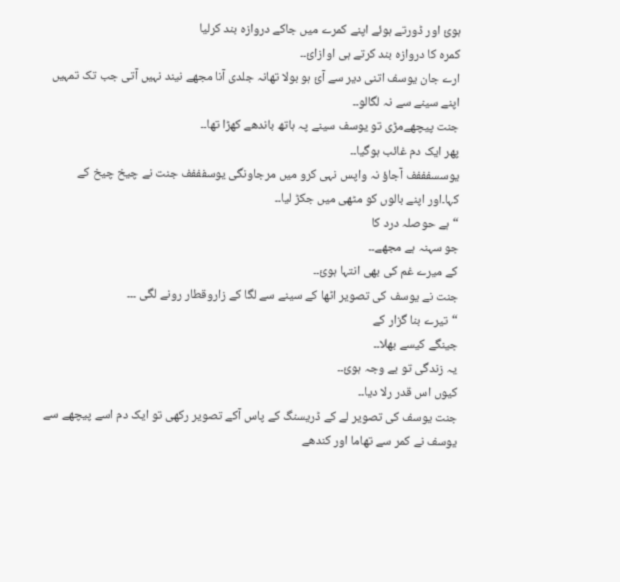ہوئ اور ڈورتے ہوئے اپنے کمرے میں جاکے دروازہ بند کرلیا
کمرہ کا دروازہ بند کرتے ہی اوازائ۔۔
ارے جان یوسف اتنی دیر سے آئ ہو بولا تھانہ جلدی آنا مجھے نیند نہیں آتی جب تک تمہیں اپنے سینے سے نہ لگالو۔۔
جنت پیچھےمڑی تو یوسف سینے پہ ہاتھ باندھے کھڑا تھا۔۔
پھر ایک دم غائب ہوگیا۔۔
یوسسفففف آجاؤ نہ واپس نہی کرو میں مرجاونگی یوسفففف جنت نے چیخ چیخ کے کہا۔اور اپنے بالوں کو مٹھی میں جکڑ لیا۔۔
“ہے حوصلہ درد کا
جو سہنہ ہے مجھے۔۔
کے میرے غم کی بھی انتہا ہوئ۔۔
جنت نے یوسف کی تصویر اٹھا کے سینے سے لگا کے زاروقطار رونے لگی ۔۔۔
“تیرے بنا گزار کے
جینگے کیسے بھلا۔۔
یہ زندگی تو بے وجہ ہوئ۔۔
کیوں اس قدر رلا دیا۔۔
جنت یوسف کی تصویر لے کے ڈریسنگ کے پاس آکے تصویر رکھی تو ایک دم اسے پیچھے سے یوسف نے کمر سے تھاما اور کندھے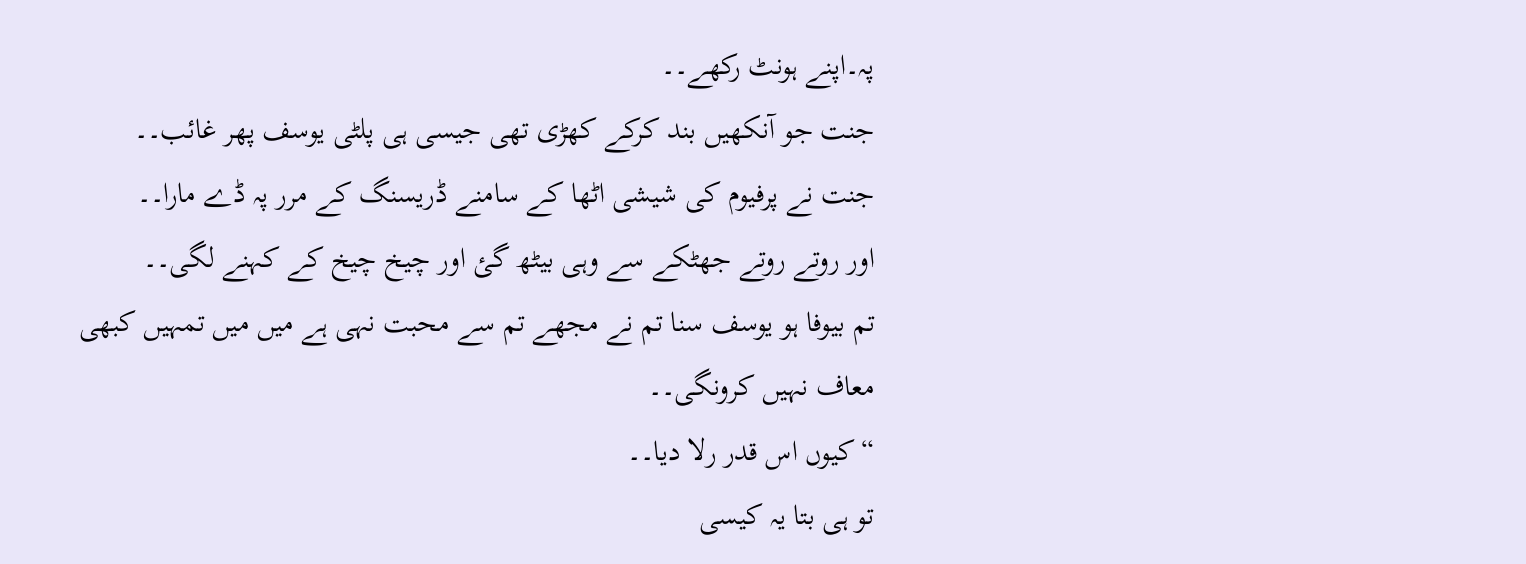پہ۔اپنے ہونٹ رکھے۔۔
جنت جو آنکھیں بند کرکے کھڑی تھی جیسی ہی پلٹی یوسف پھر غائب۔۔
جنت نے پرفیوم کی شیشی اٹھا کے سامنے ڈریسنگ کے مرر پہ ڈے مارا۔۔
اور روتے روتے جھٹکے سے وہی بیٹھ گئ اور چیخ چیخ کے کہنے لگی۔۔
تم بیوفا ہو یوسف سنا تم نے مجھے تم سے محبت نہی ہے میں میں تمہیں کبھی معاف نہیں کرونگی۔۔
“کیوں اس قدر رلا دیا۔۔
تو ہی بتا یہ کیسی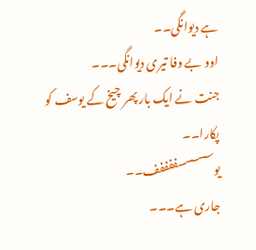ہے دیوانگی۔۔
اوو بے وفا تیری دیوانگی۔۔۔
جنت نے ایک بار پھر چیخ کے یوسف کو پکارا۔۔
یوسسسسسففففف۔۔
جاری ہے۔۔۔